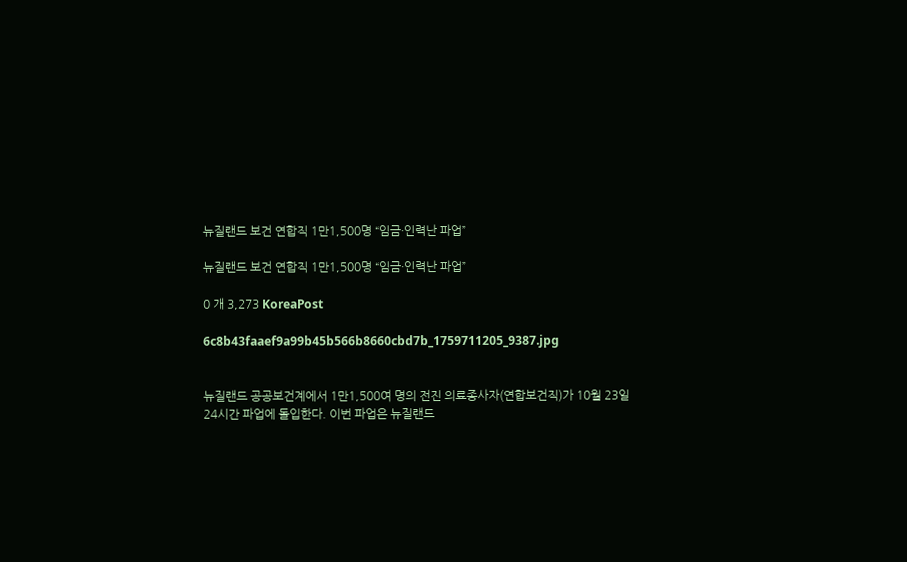뉴질랜드 보건 연합직 1만1,500명 “임금·인력난 파업”

뉴질랜드 보건 연합직 1만1,500명 “임금·인력난 파업”

0 개 3,273 KoreaPost

6c8b43faaef9a99b45b566b8660cbd7b_1759711205_9387.jpg


뉴질랜드 공공보건계에서 1만1,500여 명의 전진 의료종사자(연합보건직)가 10월 23일 24시간 파업에 돌입한다. 이번 파업은 뉴질랜드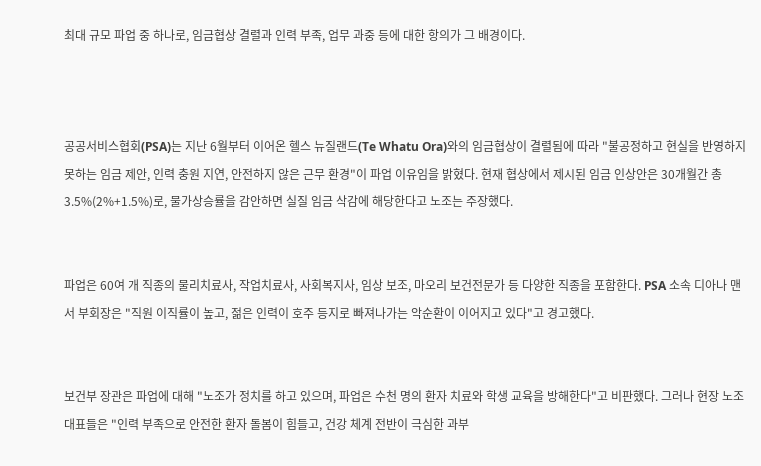최대 규모 파업 중 하나로, 임금협상 결렬과 인력 부족, 업무 과중 등에 대한 항의가 그 배경이다.



공공서비스협회(PSA)는 지난 6월부터 이어온 헬스 뉴질랜드(Te Whatu Ora)와의 임금협상이 결렬됨에 따라 "불공정하고 현실을 반영하지 못하는 임금 제안, 인력 충원 지연, 안전하지 않은 근무 환경"이 파업 이유임을 밝혔다. 현재 협상에서 제시된 임금 인상안은 30개월간 총 3.5%(2%+1.5%)로, 물가상승률을 감안하면 실질 임금 삭감에 해당한다고 노조는 주장했다.


파업은 60여 개 직종의 물리치료사, 작업치료사, 사회복지사, 임상 보조, 마오리 보건전문가 등 다양한 직종을 포함한다. PSA 소속 디아나 맨서 부회장은 "직원 이직률이 높고, 젊은 인력이 호주 등지로 빠져나가는 악순환이 이어지고 있다"고 경고했다.


보건부 장관은 파업에 대해 "노조가 정치를 하고 있으며, 파업은 수천 명의 환자 치료와 학생 교육을 방해한다"고 비판했다. 그러나 현장 노조 대표들은 "인력 부족으로 안전한 환자 돌봄이 힘들고, 건강 체계 전반이 극심한 과부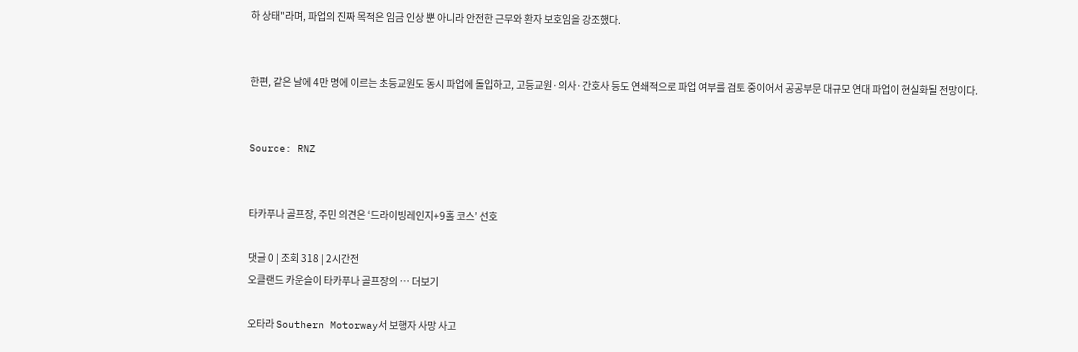하 상태"라며, 파업의 진짜 목적은 임금 인상 뿐 아니라 안전한 근무와 환자 보호임을 강조했다.


한편, 같은 날에 4만 명에 이르는 초등교원도 동시 파업에 돌입하고, 고등교원·의사·간호사 등도 연쇄적으로 파업 여부를 검토 중이어서 공공부문 대규모 연대 파업이 현실화될 전망이다.


Source: RNZ


타카푸나 골프장, 주민 의견은 ‘드라이빙레인지+9홀 코스’ 선호

댓글 0 | 조회 318 | 2시간전
오클랜드 카운슬이 타카푸나 골프장의 … 더보기

오타라 Southern Motorway서 보행자 사망 사고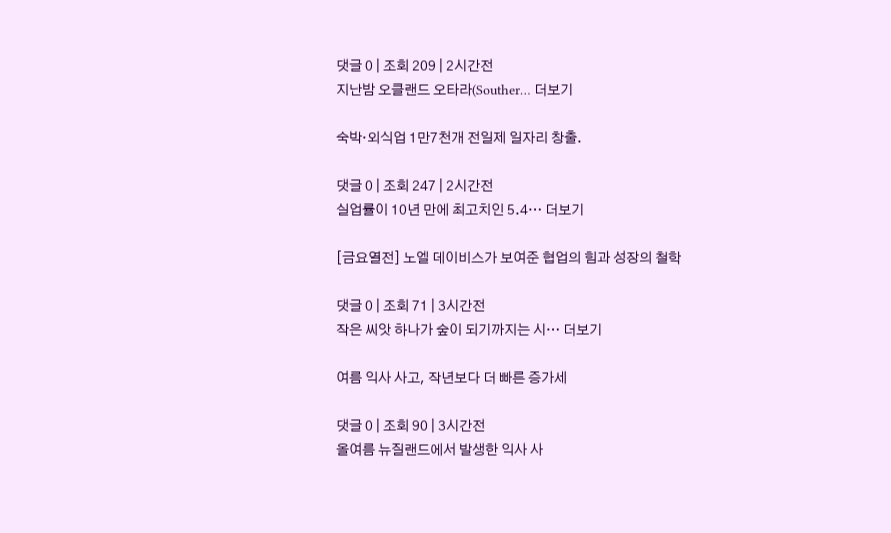댓글 0 | 조회 209 | 2시간전
지난밤 오클랜드 오타라(Souther… 더보기

숙박·외식업 1만7천개 전일제 일자리 창출.

댓글 0 | 조회 247 | 2시간전
실업률이 10년 만에 최고치인 5.4… 더보기

[금요열전] 노엘 데이비스가 보여준 협업의 힘과 성장의 철학

댓글 0 | 조회 71 | 3시간전
작은 씨앗 하나가 숲이 되기까지는 시… 더보기

여름 익사 사고, 작년보다 더 빠른 증가세

댓글 0 | 조회 90 | 3시간전
올여름 뉴질랜드에서 발생한 익사 사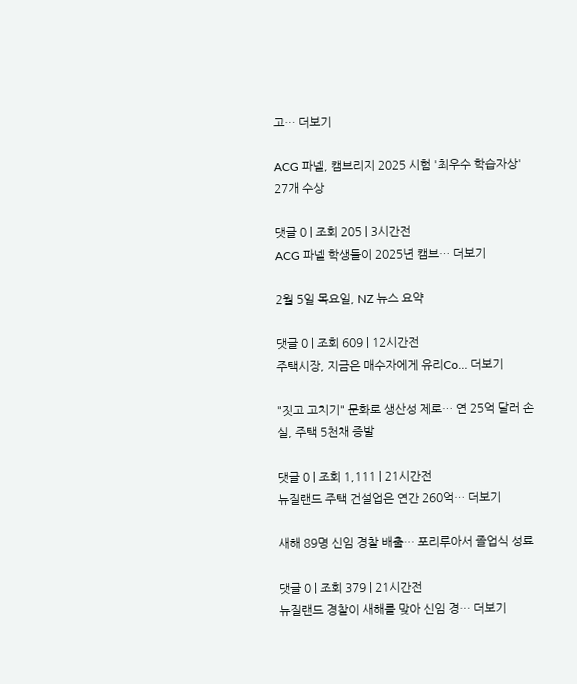고… 더보기

ACG 파넬, 캠브리지 2025 시험 '최우수 학습자상' 27개 수상

댓글 0 | 조회 205 | 3시간전
ACG 파넬 학생들이 2025년 캠브… 더보기

2월 5일 목요일, NZ 뉴스 요약

댓글 0 | 조회 609 | 12시간전
주택시장, 지금은 매수자에게 유리Co… 더보기

"짓고 고치기" 문화로 생산성 제로… 연 25억 달러 손실, 주택 5천채 증발

댓글 0 | 조회 1,111 | 21시간전
뉴질랜드 주택 건설업은 연간 260억… 더보기

새해 89명 신임 경찰 배출… 포리루아서 졸업식 성료

댓글 0 | 조회 379 | 21시간전
뉴질랜드 경찰이 새해를 맞아 신임 경… 더보기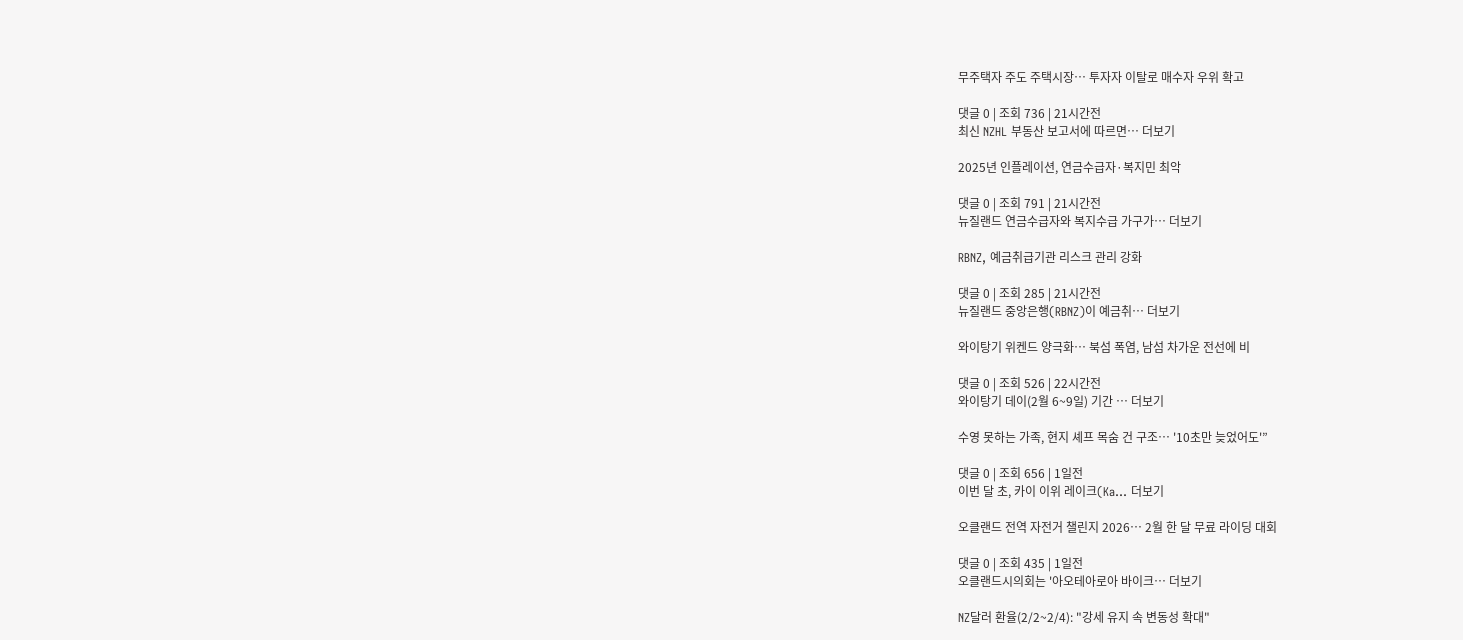무주택자 주도 주택시장… 투자자 이탈로 매수자 우위 확고

댓글 0 | 조회 736 | 21시간전
최신 NZHL 부동산 보고서에 따르면… 더보기

2025년 인플레이션, 연금수급자·복지민 최악

댓글 0 | 조회 791 | 21시간전
뉴질랜드 연금수급자와 복지수급 가구가… 더보기

RBNZ, 예금취급기관 리스크 관리 강화

댓글 0 | 조회 285 | 21시간전
뉴질랜드 중앙은행(RBNZ)이 예금취… 더보기

와이탕기 위켄드 양극화… 북섬 폭염, 남섬 차가운 전선에 비

댓글 0 | 조회 526 | 22시간전
와이탕기 데이(2월 6~9일) 기간 … 더보기

수영 못하는 가족, 현지 셰프 목숨 건 구조… '10초만 늦었어도'”

댓글 0 | 조회 656 | 1일전
이번 달 초, 카이 이위 레이크(Ka… 더보기

오클랜드 전역 자전거 챌린지 2026… 2월 한 달 무료 라이딩 대회

댓글 0 | 조회 435 | 1일전
오클랜드시의회는 '아오테아로아 바이크… 더보기

NZ달러 환율(2/2~2/4): "강세 유지 속 변동성 확대"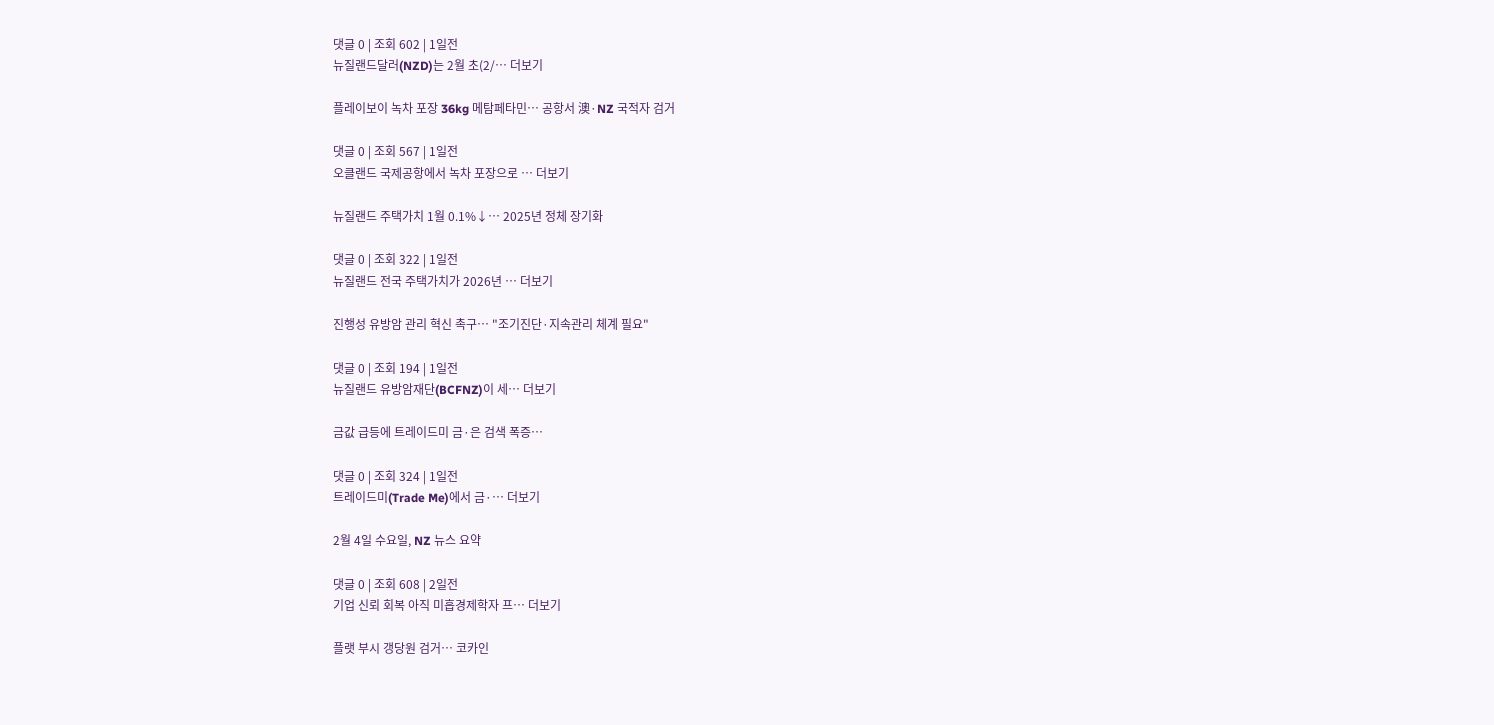댓글 0 | 조회 602 | 1일전
뉴질랜드달러(NZD)는 2월 초(2/… 더보기

플레이보이 녹차 포장 36kg 메탐페타민… 공항서 澳·NZ 국적자 검거

댓글 0 | 조회 567 | 1일전
오클랜드 국제공항에서 녹차 포장으로 … 더보기

뉴질랜드 주택가치 1월 0.1%↓… 2025년 정체 장기화

댓글 0 | 조회 322 | 1일전
뉴질랜드 전국 주택가치가 2026년 … 더보기

진행성 유방암 관리 혁신 촉구… "조기진단·지속관리 체계 필요"

댓글 0 | 조회 194 | 1일전
뉴질랜드 유방암재단(BCFNZ)이 세… 더보기

금값 급등에 트레이드미 금·은 검색 폭증…

댓글 0 | 조회 324 | 1일전
트레이드미(Trade Me)에서 금·… 더보기

2월 4일 수요일, NZ 뉴스 요약

댓글 0 | 조회 608 | 2일전
기업 신뢰 회복 아직 미흡경제학자 프… 더보기

플랫 부시 갱당원 검거… 코카인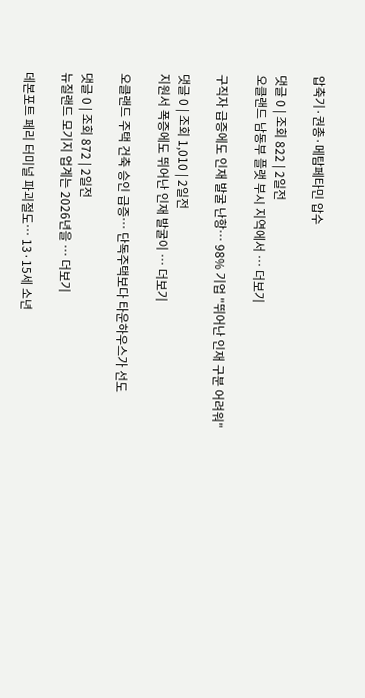압축기·권총·메탐페타민 압수

댓글 0 | 조회 822 | 2일전
오클랜드 남동부 플랫 부시 지역에서 … 더보기

구직자 급증에도 인재 발굴 난항… 98% 기업 "뛰어난 인재 구분 어려워"

댓글 0 | 조회 1,010 | 2일전
지원서 폭증에도 뛰어난 인재 발굴이 … 더보기

오클랜드 주택 건축 승인 급증… 단독주택보다 타운하우스가 선도

댓글 0 | 조회 872 | 2일전
뉴질랜드 모기지 업계는 2026년을 … 더보기

데본포트 페리 터미널 파괴절도… 13·15세 소년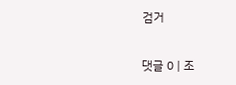검거

댓글 0 | 조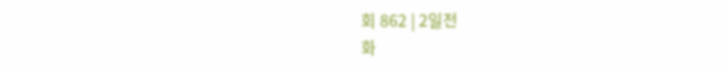회 862 | 2일전
화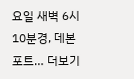요일 새벽 6시 10분경, 데본포트… 더보기